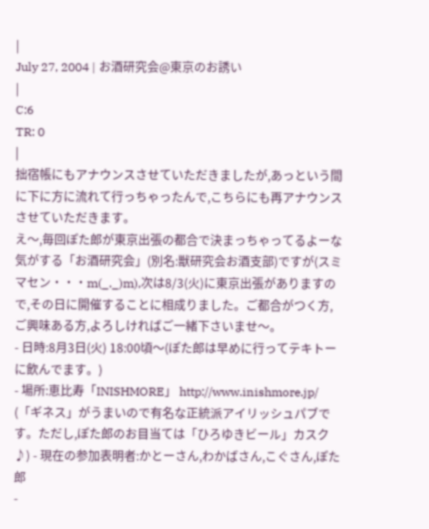|
July 27, 2004 | お酒研究会@東京のお誘い
|
C:6
TR: 0
|
拙宿帳にもアナウンスさせていただきましたが,あっという間に下に方に流れて行っちゃったんで,こちらにも再アナウンスさせていただきます。
え〜,毎回ぽた郎が東京出張の都合で決まっちゃってるよーな気がする「お酒研究会」(別名:獣研究会お酒支部)ですが(スミマセン・・・m(_._)m),次は8/3(火)に東京出張がありますので,その日に開催することに相成りました。ご都合がつく方,ご興味ある方,よろしければご一緒下さいませ〜。
- 日時:8月3日(火) 18:00頃〜(ぽた郎は早めに行ってテキトーに飲んでます。)
- 場所:恵比寿「INISHMORE」 http://www.inishmore.jp/
(「ギネス」がうまいので有名な正統派アイリッシュパブです。ただし,ぽた郎のお目当ては「ひろゆきビール」カスク♪) - 現在の参加表明者:かとーさん,わかばさん,こぐさん,ぽた郎
-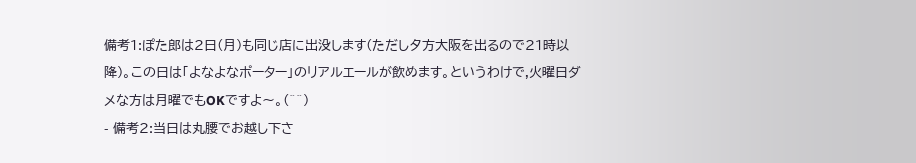備考1:ぽた郎は2日(月)も同じ店に出没します(ただし夕方大阪を出るので21時以降)。この日は「よなよなポーター」のリアルエールが飲めます。というわけで,火曜日ダメな方は月曜でもOKですよ〜。(^^)
- 備考2:当日は丸腰でお越し下さ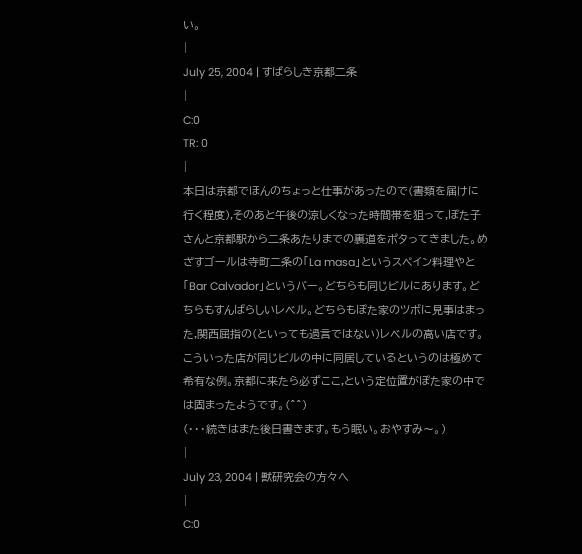い。
|
July 25, 2004 | すばらしき京都二条
|
C:0
TR: 0
|
本日は京都でほんのちょっと仕事があったので(書類を届けに行く程度),そのあと午後の涼しくなった時間帯を狙って,ぽた子さんと京都駅から二条あたりまでの裏道をポタってきました。めざすゴールは寺町二条の「La masa」というスペイン料理やと「Bar Calvador」というバー。どちらも同じビルにあります。どちらもすんばらしいレベル。どちらもぽた家のツボに見事はまった,関西屈指の(といっても過言ではない)レベルの高い店です。こういった店が同じビルの中に同居しているというのは極めて希有な例。京都に来たら必ずここ,という定位置がぽた家の中では固まったようです。(^^)
(・・・続きはまた後日書きます。もう眠い。おやすみ〜。)
|
July 23, 2004 | 獣研究会の方々へ
|
C:0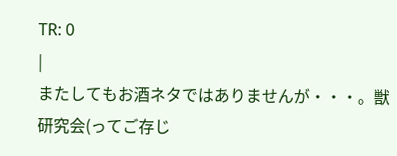TR: 0
|
またしてもお酒ネタではありませんが・・・。獣研究会(ってご存じ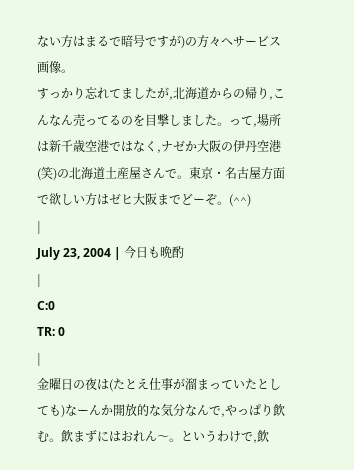ない方はまるで暗号ですが)の方々へサービス画像。
すっかり忘れてましたが,北海道からの帰り,こんなん売ってるのを目撃しました。って,場所は新千歳空港ではなく,ナゼか大阪の伊丹空港(笑)の北海道土産屋さんで。東京・名古屋方面で欲しい方はゼヒ大阪までどーぞ。(^^)
|
July 23, 2004 | 今日も晩酌
|
C:0
TR: 0
|
金曜日の夜は(たとえ仕事が溜まっていたとしても)なーんか開放的な気分なんで,やっぱり飲む。飲まずにはおれん〜。というわけで,飲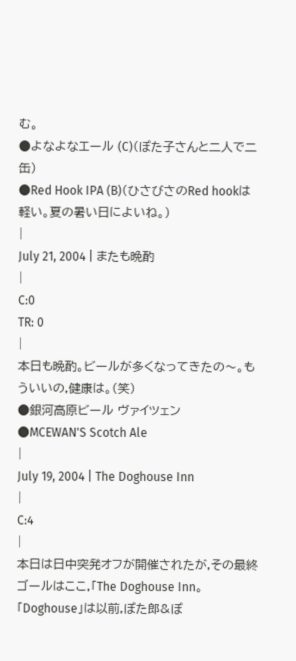む。
●よなよなエール (C)(ぽた子さんと二人で二缶)
●Red Hook IPA (B)(ひさびさのRed hookは軽い。夏の暑い日によいね。)
|
July 21, 2004 | またも晩酌
|
C:0
TR: 0
|
本日も晩酌。ビールが多くなってきたの〜。もういいの,健康は。(笑)
●銀河高原ビール ヴァイツェン
●MCEWAN'S Scotch Ale
|
July 19, 2004 | The Doghouse Inn
|
C:4
|
本日は日中突発オフが開催されたが,その最終ゴールはここ,「The Doghouse Inn。「Doghouse」は以前,ぽた郎&ぽ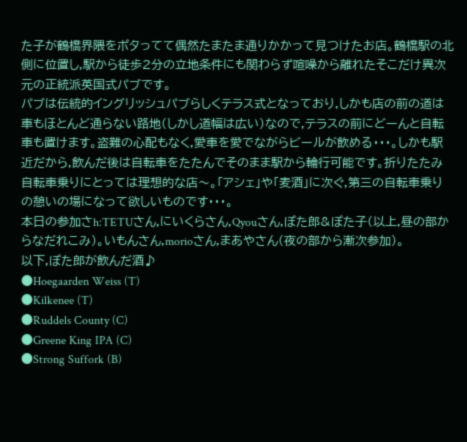た子が鶴橋界隈をポタってて偶然たまたま通りかかって見つけたお店。鶴橋駅の北側に位置し,駅から徒歩2分の立地条件にも関わらず喧噪から離れたそこだけ異次元の正統派英国式パブです。
パブは伝統的イングリッシュパブらしくテラス式となっており,しかも店の前の道は車もほとんど通らない路地(しかし道幅は広い)なので,テラスの前にどーんと自転車も置けます。盗難の心配もなく,愛車を愛でながらビールが飲める・・・。しかも駅近だから,飲んだ後は自転車をたたんでそのまま駅から輪行可能です。折りたたみ自転車乗りにとっては理想的な店〜。「アシェ」や「麦酒」に次ぐ,第三の自転車乗りの憩いの場になって欲しいものです・・・。
本日の参加さh:TETUさん,にいくらさん,Qyouさん,ぽた郎&ぽた子(以上,昼の部からなだれこみ)。いもんさん,morioさん,まあやさん(夜の部から漸次参加)。
以下,ぽた郎が飲んだ酒♪
●Hoegaarden Weiss (T)
●Kilkenee (T)
●Ruddels County (C)
●Greene King IPA (C)
●Strong Suffork (B)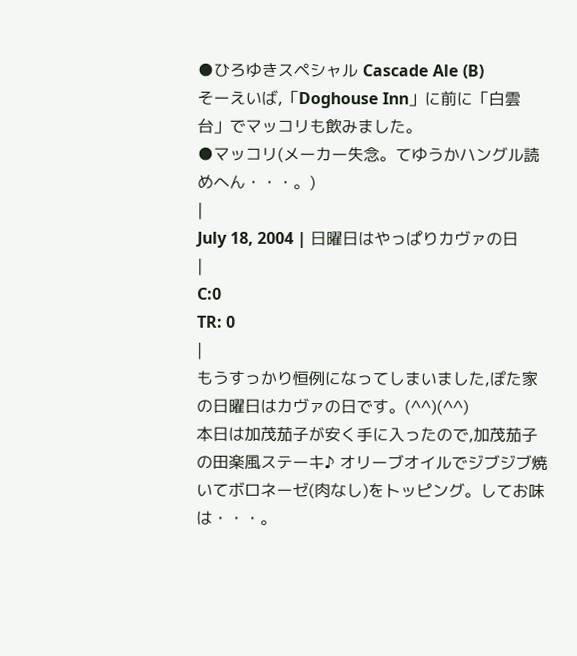●ひろゆきスペシャル Cascade Ale (B)
そーえいば,「Doghouse Inn」に前に「白雲台」でマッコリも飲みました。
●マッコリ(メーカー失念。てゆうかハングル読めへん・・・。)
|
July 18, 2004 | 日曜日はやっぱりカヴァの日
|
C:0
TR: 0
|
もうすっかり恒例になってしまいました,ぽた家の日曜日はカヴァの日です。(^^)(^^)
本日は加茂茄子が安く手に入ったので,加茂茄子の田楽風ステーキ♪ オリーブオイルでジブジブ焼いてボロネーゼ(肉なし)をトッピング。してお味は・・・。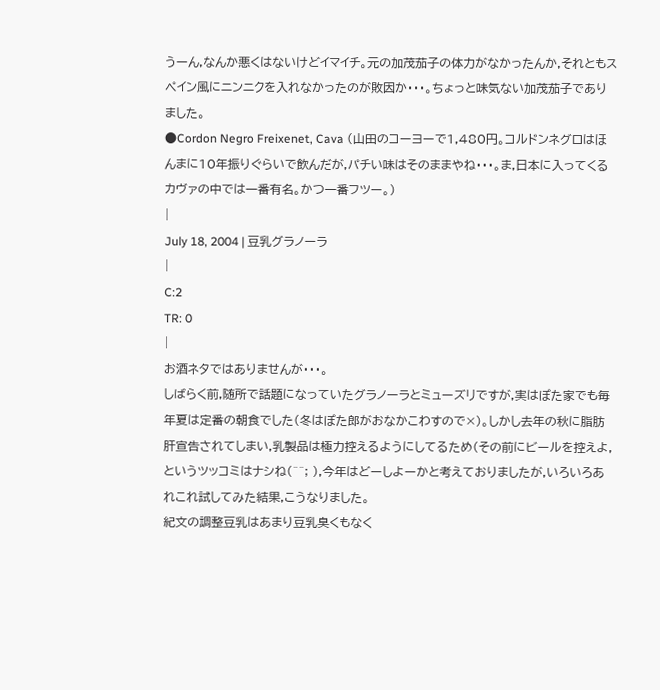うーん,なんか悪くはないけどイマイチ。元の加茂茄子の体力がなかったんか,それともスペイン風にニンニクを入れなかったのが敗因か・・・。ちょっと味気ない加茂茄子でありました。
●Cordon Negro Freixenet, Cava (山田のコーヨーで1,480円。コルドンネグロはほんまに10年振りぐらいで飲んだが,パチい味はそのままやね・・・。ま,日本に入ってくるカヴァの中では一番有名。かつ一番フツー。)
|
July 18, 2004 | 豆乳グラノーラ
|
C:2
TR: 0
|
お酒ネタではありませんが・・・。
しばらく前,随所で話題になっていたグラノーラとミューズリですが,実はぽた家でも毎年夏は定番の朝食でした(冬はぽた郎がおなかこわすので×)。しかし去年の秋に脂肪肝宣告されてしまい,乳製品は極力控えるようにしてるため(その前にビールを控えよ,というツッコミはナシね(^^; ),今年はどーしよーかと考えておりましたが,いろいろあれこれ試してみた結果,こうなりました。
紀文の調整豆乳はあまり豆乳臭くもなく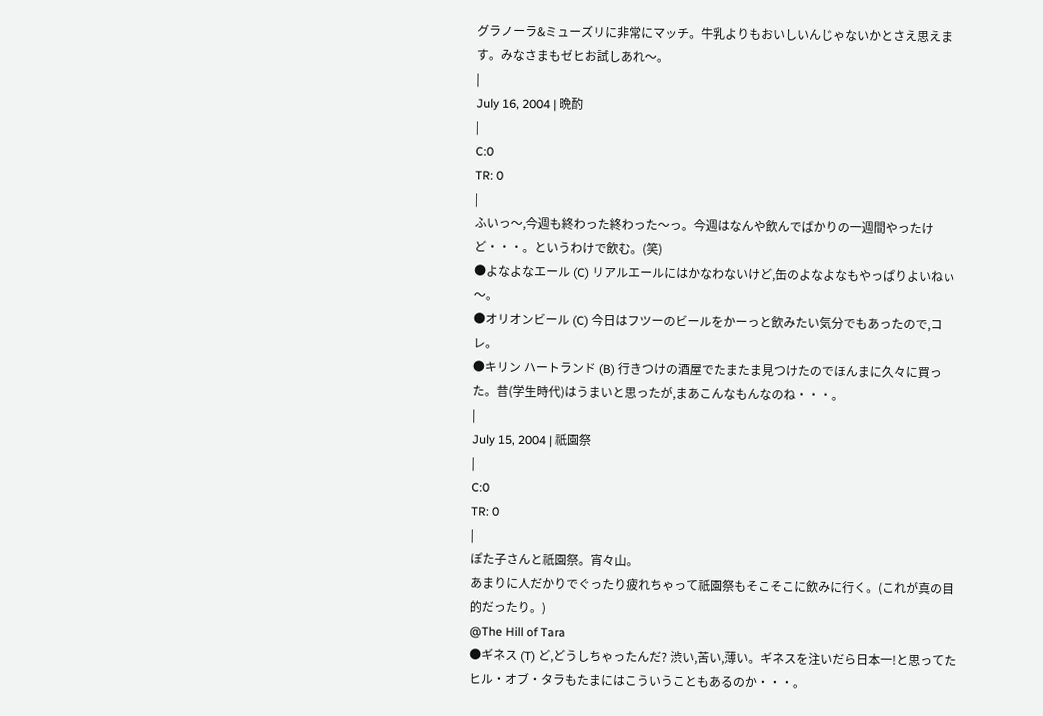グラノーラ&ミューズリに非常にマッチ。牛乳よりもおいしいんじゃないかとさえ思えます。みなさまもゼヒお試しあれ〜。
|
July 16, 2004 | 晩酌
|
C:0
TR: 0
|
ふいっ〜,今週も終わった終わった〜っ。今週はなんや飲んでばかりの一週間やったけど・・・。というわけで飲む。(笑)
●よなよなエール (C) リアルエールにはかなわないけど,缶のよなよなもやっぱりよいねぃ〜。
●オリオンビール (C) 今日はフツーのビールをかーっと飲みたい気分でもあったので,コレ。
●キリン ハートランド (B) 行きつけの酒屋でたまたま見つけたのでほんまに久々に買った。昔(学生時代)はうまいと思ったが,まあこんなもんなのね・・・。
|
July 15, 2004 | 祇園祭
|
C:0
TR: 0
|
ぽた子さんと祇園祭。宵々山。
あまりに人だかりでぐったり疲れちゃって祇園祭もそこそこに飲みに行く。(これが真の目的だったり。)
@The Hill of Tara
●ギネス (T) ど,どうしちゃったんだ? 渋い,苦い,薄い。ギネスを注いだら日本一!と思ってたヒル・オブ・タラもたまにはこういうこともあるのか・・・。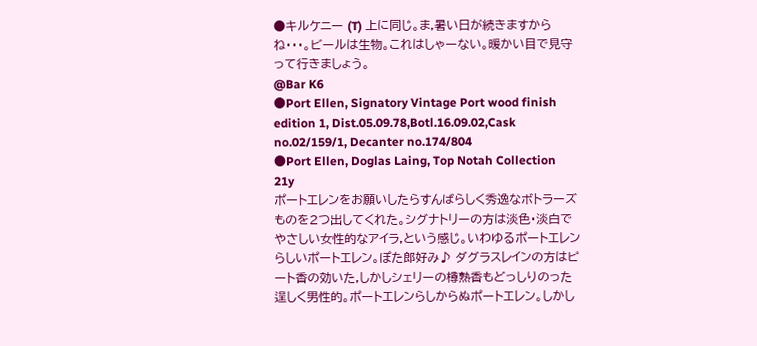●キルケニー (T) 上に同じ。ま,暑い日が続きますからね・・・。ビールは生物。これはしゃーない。暖かい目で見守って行きましょう。
@Bar K6
●Port Ellen, Signatory Vintage Port wood finish edition 1, Dist.05.09.78,Botl.16.09.02,Cask no.02/159/1, Decanter no.174/804
●Port Ellen, Doglas Laing, Top Notah Collection 21y
ポートエレンをお願いしたらすんばらしく秀逸なボトラーズものを2つ出してくれた。シグナトリーの方は淡色・淡白でやさしい女性的なアイラ,という感じ。いわゆるポートエレンらしいポートエレン。ぽた郎好み♪ ダグラスレインの方はピート香の効いた,しかしシェリーの樽熟香もどっしりのった逞しく男性的。ポートエレンらしからぬポートエレン。しかし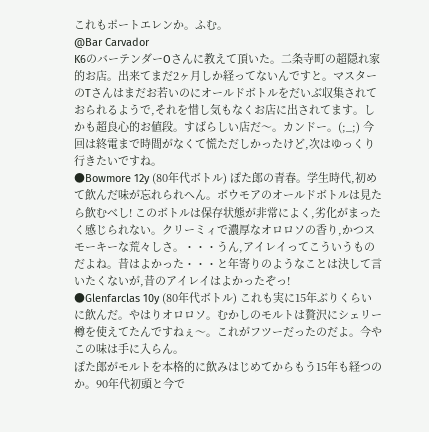これもポートエレンか。ふむ。
@Bar Carvador
K6のバーテンダーOさんに教えて頂いた。二条寺町の超隠れ家的お店。出来てまだ2ヶ月しか経ってないんですと。マスターのTさんはまだお若いのにオールドボトルをだいぶ収集されておられるようで,それを惜し気もなくお店に出されてます。しかも超良心的お値段。すばらしい店だ〜。カンドー。(;_;) 今回は終電まで時間がなくて慌ただしかったけど,次はゆっくり行きたいですね。
●Bowmore 12y (80年代ボトル) ぽた郎の青春。学生時代,初めて飲んだ味が忘れられへん。ボウモアのオールドボトルは見たら飲むべし! このボトルは保存状態が非常によく,劣化がまったく感じられない。クリーミィで濃厚なオロロソの香り,かつスモーキーな荒々しさ。・・・うん,アイレイってこういうものだよね。昔はよかった・・・と年寄りのようなことは決して言いたくないが,昔のアイレイはよかったぞっ!
●Glenfarclas 10y (80年代ボトル) これも実に15年ぶりくらいに飲んだ。やはりオロロソ。むかしのモルトは贅沢にシェリー樽を使えてたんですねぇ〜。これがフツーだったのだよ。今やこの味は手に入らん。
ぽた郎がモルトを本格的に飲みはじめてからもう15年も経つのか。90年代初頭と今で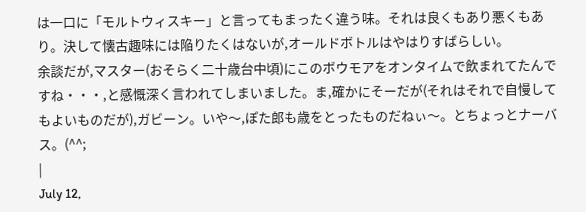は一口に「モルトウィスキー」と言ってもまったく違う味。それは良くもあり悪くもあり。決して懐古趣味には陥りたくはないが,オールドボトルはやはりすばらしい。
余談だが,マスター(おそらく二十歳台中頃)にこのボウモアをオンタイムで飲まれてたんですね・・・,と感慨深く言われてしまいました。ま,確かにそーだが(それはそれで自慢してもよいものだが),ガビーン。いや〜,ぽた郎も歳をとったものだねぃ〜。とちょっとナーバス。(^^;
|
July 12,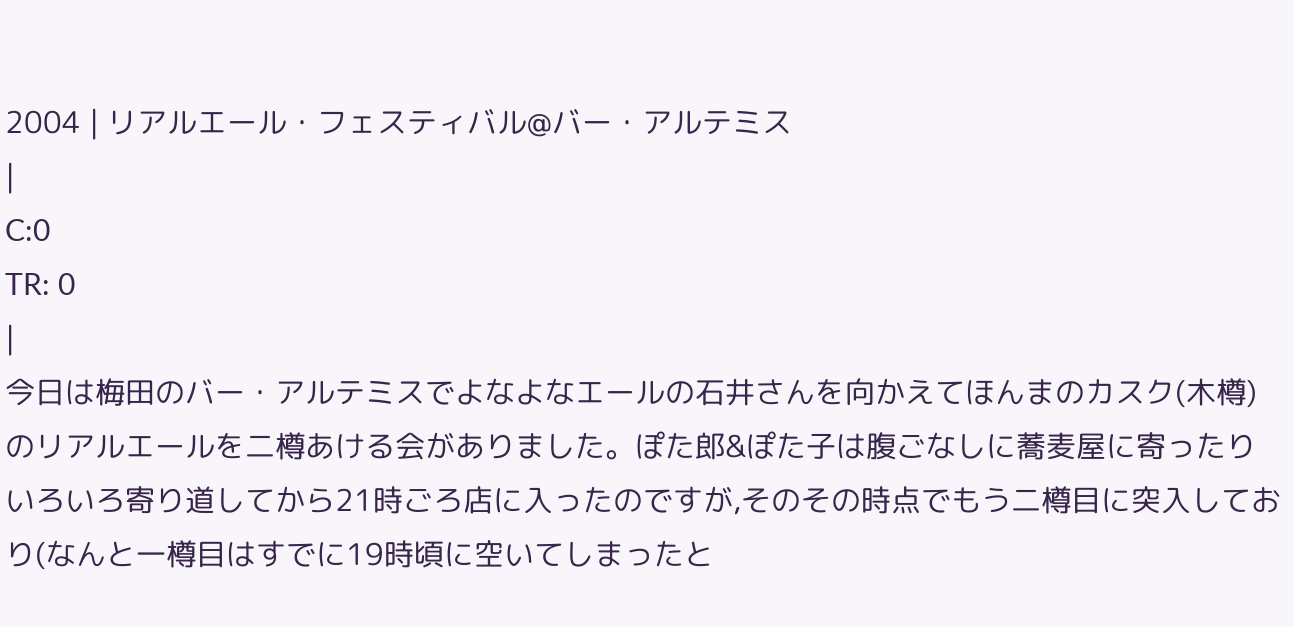2004 | リアルエール・フェスティバル@バー・アルテミス
|
C:0
TR: 0
|
今日は梅田のバー・アルテミスでよなよなエールの石井さんを向かえてほんまのカスク(木樽)のリアルエールを二樽あける会がありました。ぽた郎&ぽた子は腹ごなしに蕎麦屋に寄ったりいろいろ寄り道してから21時ごろ店に入ったのですが,そのその時点でもう二樽目に突入しており(なんと一樽目はすでに19時頃に空いてしまったと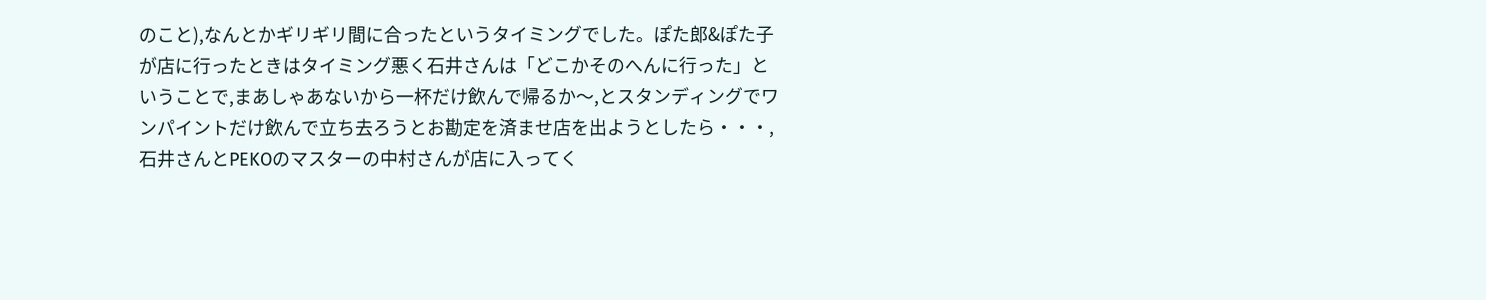のこと),なんとかギリギリ間に合ったというタイミングでした。ぽた郎&ぽた子が店に行ったときはタイミング悪く石井さんは「どこかそのへんに行った」ということで,まあしゃあないから一杯だけ飲んで帰るか〜,とスタンディングでワンパイントだけ飲んで立ち去ろうとお勘定を済ませ店を出ようとしたら・・・,石井さんとPEKOのマスターの中村さんが店に入ってく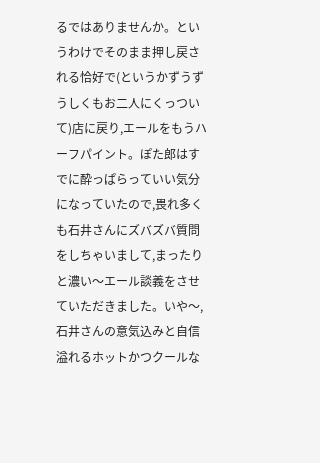るではありませんか。というわけでそのまま押し戻される恰好で(というかずうずうしくもお二人にくっついて)店に戻り,エールをもうハーフパイント。ぽた郎はすでに酔っぱらっていい気分になっていたので,畏れ多くも石井さんにズバズバ質問をしちゃいまして,まったりと濃い〜エール談義をさせていただきました。いや〜,石井さんの意気込みと自信溢れるホットかつクールな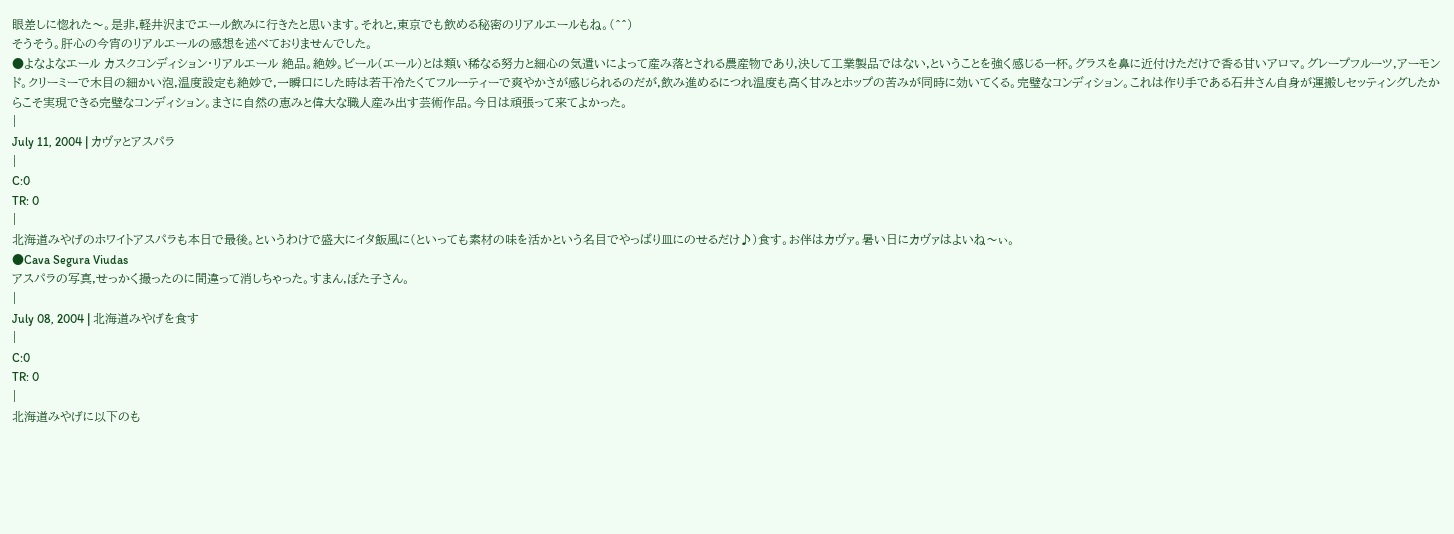眼差しに惚れた〜。是非,軽井沢までエール飲みに行きたと思います。それと,東京でも飲める秘密のリアルエールもね。(^^)
そうそう。肝心の今宵のリアルエールの感想を述べておりませんでした。
●よなよなエール カスクコンディション・リアルエール 絶品。絶妙。ビール(エール)とは類い稀なる努力と細心の気遣いによって産み落とされる農産物であり,決して工業製品ではない,ということを強く感じる一杯。グラスを鼻に近付けただけで香る甘いアロマ。グレープフルーツ,アーモンド。クリーミーで木目の細かい泡,温度設定も絶妙で,一瞬口にした時は若干冷たくてフルーティーで爽やかさが感じられるのだが,飲み進めるにつれ温度も高く甘みとホップの苦みが同時に効いてくる。完璧なコンディション。これは作り手である石井さん自身が運搬しセッティングしたからこそ実現できる完璧なコンディション。まさに自然の恵みと偉大な職人産み出す芸術作品。今日は頑張って来てよかった。
|
July 11, 2004 | カヴァとアスパラ
|
C:0
TR: 0
|
北海道みやげのホワイトアスパラも本日で最後。というわけで盛大にイタ飯風に(といっても素材の味を活かという名目でやっぱり皿にのせるだけ♪)食す。お伴はカヴァ。暑い日にカヴァはよいね〜ぃ。
●Cava Segura Viudas
アスパラの写真,せっかく撮ったのに間違って消しちゃった。すまん,ぽた子さん。
|
July 08, 2004 | 北海道みやげを食す
|
C:0
TR: 0
|
北海道みやげに以下のも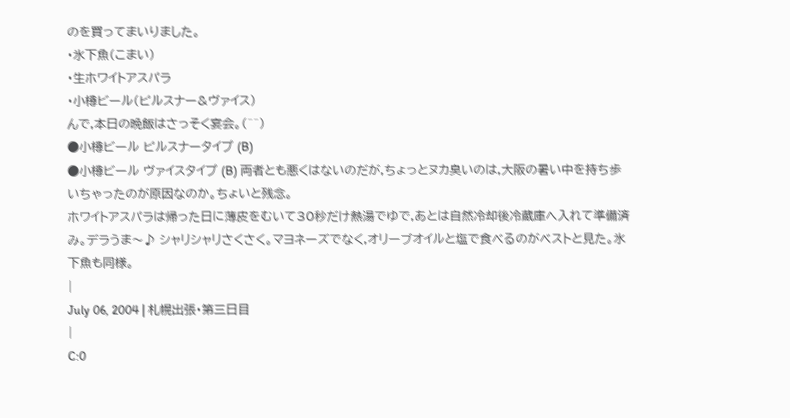のを買ってまいりました。
・氷下魚(こまい)
・生ホワイトアスパラ
・小樽ビール(ピルスナー&ヴァイス)
んで,本日の晩飯はさっそく宴会。(^^)
●小樽ビール ピルスナータイプ (B)
●小樽ビール ヴァイスタイプ (B) 両者とも悪くはないのだが,ちょっとヌカ臭いのは,大阪の暑い中を持ち歩いちゃったのが原因なのか。ちょいと残念。
ホワイトアスパラは帰った日に薄皮をむいて30秒だけ熱湯でゆで,あとは自然冷却後冷蔵庫へ入れて準備済み。デラうま〜♪ シャリシャリさくさく。マヨネーズでなく,オリーブオイルと塩で食べるのがベストと見た。氷下魚も同様。
|
July 06, 2004 | 札幌出張・第三日目
|
C:0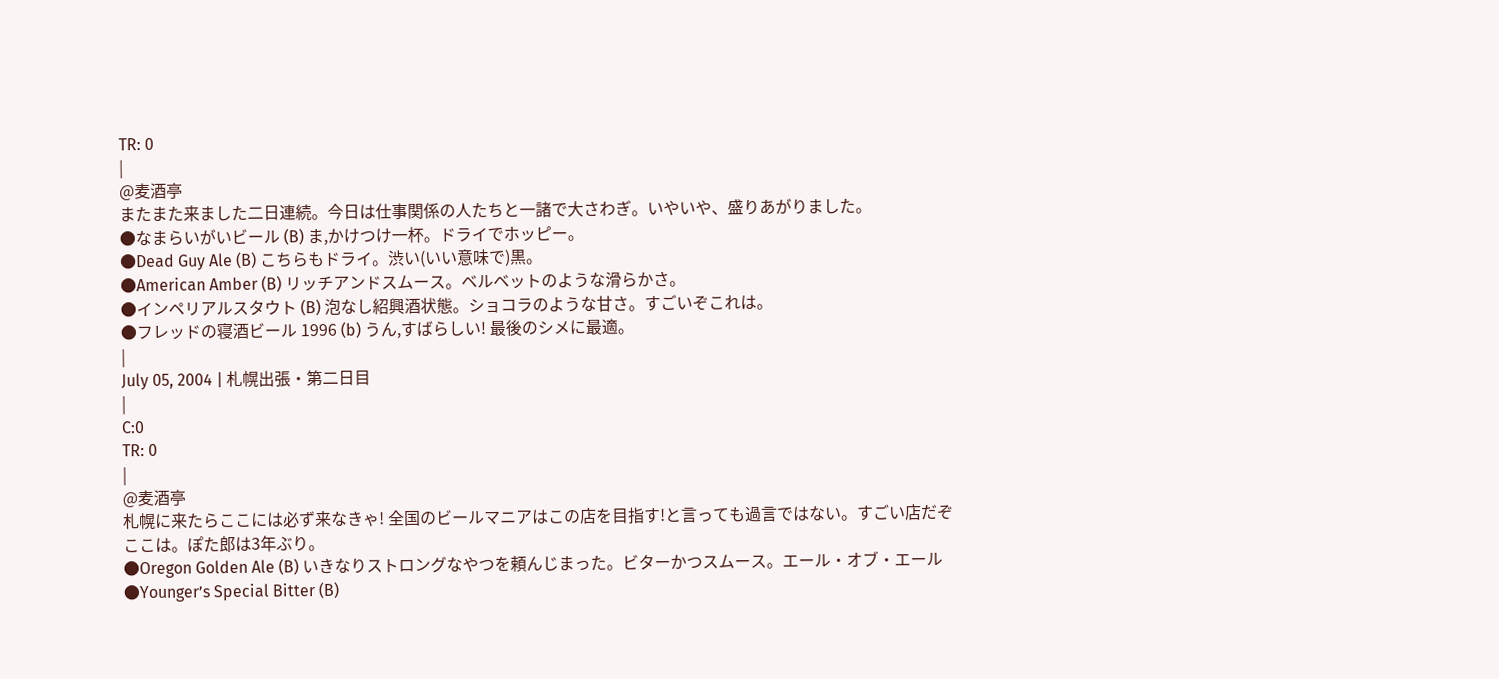TR: 0
|
@麦酒亭
またまた来ました二日連続。今日は仕事関係の人たちと一諸で大さわぎ。いやいや、盛りあがりました。
●なまらいがいビール (B) ま,かけつけ一杯。ドライでホッピー。
●Dead Guy Ale (B) こちらもドライ。渋い(いい意味で)黒。
●American Amber (B) リッチアンドスムース。ベルベットのような滑らかさ。
●インペリアルスタウト (B) 泡なし紹興酒状態。ショコラのような甘さ。すごいぞこれは。
●フレッドの寝酒ビール 1996 (b) うん,すばらしい! 最後のシメに最適。
|
July 05, 2004 | 札幌出張・第二日目
|
C:0
TR: 0
|
@麦酒亭
札幌に来たらここには必ず来なきゃ! 全国のビールマニアはこの店を目指す!と言っても過言ではない。すごい店だぞここは。ぽた郎は3年ぶり。
●Oregon Golden Ale (B) いきなりストロングなやつを頼んじまった。ビターかつスムース。エール・オブ・エール
●Younger’s Special Bitter (B)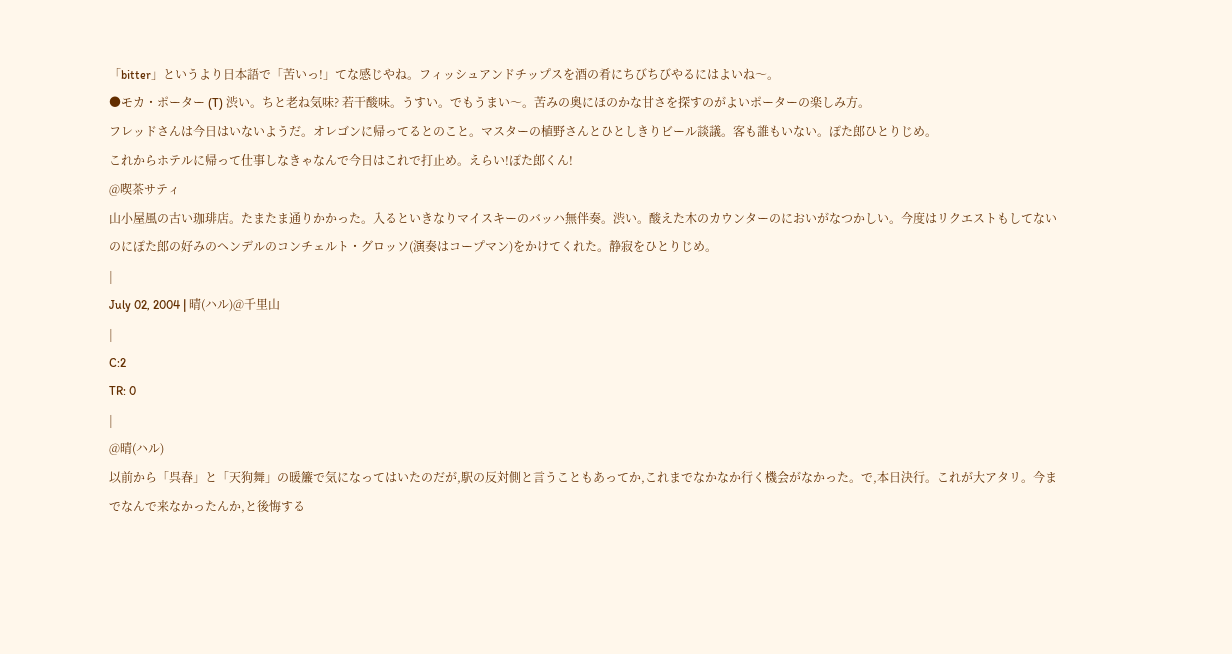「bitter」というより日本語で「苦いっ!」てな感じやね。フィッシュアンドチップスを酒の肴にちびちびやるにはよいね〜。
●モカ・ポーター (T) 渋い。ちと老ね気味? 若干酸味。うすい。でもうまい〜。苦みの奥にほのかな甘さを探すのがよいポーターの楽しみ方。
フレッドさんは今日はいないようだ。オレゴンに帰ってるとのこと。マスターの植野さんとひとしきりビール談議。客も誰もいない。ぽた郎ひとりじめ。
これからホテルに帰って仕事しなきゃなんで今日はこれで打止め。えらい!ぽた郎くん!
@喫茶サティ
山小屋風の古い珈琲店。たまたま通りかかった。入るといきなりマイスキーのバッハ無伴奏。渋い。酸えた木のカウンターのにおいがなつかしい。今度はリクエストもしてないのにぽた郎の好みのヘンデルのコンチェルト・グロッソ(演奏はコープマン)をかけてくれた。静寂をひとりじめ。
|
July 02, 2004 | 晴(ハル)@千里山
|
C:2
TR: 0
|
@晴(ハル)
以前から「呉春」と「天狗舞」の暖簾で気になってはいたのだが,駅の反対側と言うこともあってか,これまでなかなか行く機会がなかった。で,本日決行。これが大アタリ。今までなんで来なかったんか,と後悔する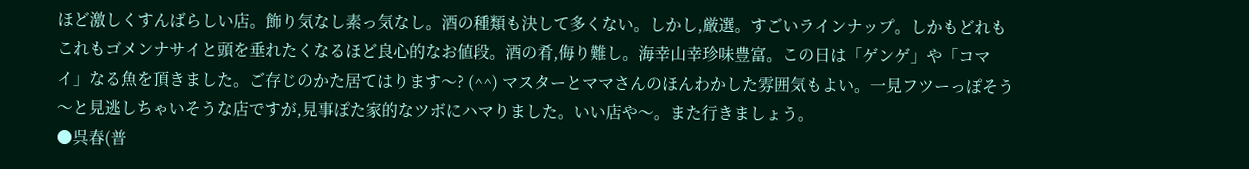ほど激しくすんばらしい店。飾り気なし素っ気なし。酒の種類も決して多くない。しかし,厳選。すごいラインナップ。しかもどれもこれもゴメンナサイと頭を垂れたくなるほど良心的なお値段。酒の肴,侮り難し。海幸山幸珍味豊富。この日は「ゲンゲ」や「コマイ」なる魚を頂きました。ご存じのかた居てはります〜? (^^) マスターとママさんのほんわかした雰囲気もよい。一見フツーっぽそう〜と見逃しちゃいそうな店ですが,見事ぽた家的なツボにハマりました。いい店や〜。また行きましょう。
●呉春(普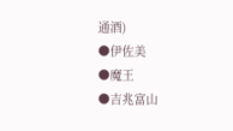通酒)
●伊佐美
●魔王
●吉兆富山